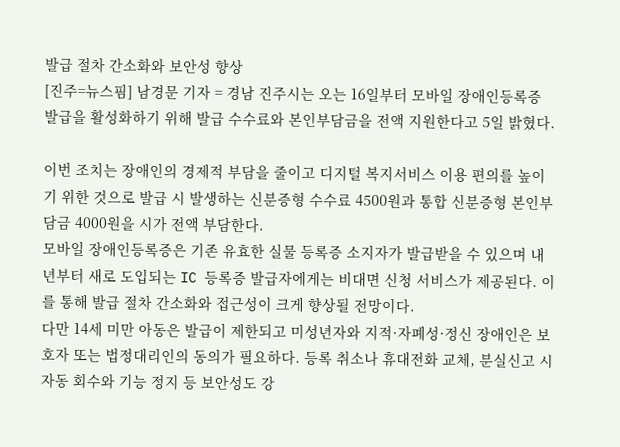발급 절차 간소화와 보안성 향상
[진주=뉴스핌] 남경문 기자 = 경남 진주시는 오는 16일부터 모바일 장애인등록증 발급을 활성화하기 위해 발급 수수료와 본인부담금을 전액 지원한다고 5일 밝혔다.

이번 조치는 장애인의 경제적 부담을 줄이고 디지털 복지서비스 이용 편의를 높이기 위한 것으로 발급 시 발생하는 신분증형 수수료 4500원과 통합 신분증형 본인부담금 4000원을 시가 전액 부담한다.
모바일 장애인등록증은 기존 유효한 실물 등록증 소지자가 발급받을 수 있으며 내년부터 새로 도입되는 IC 등록증 발급자에게는 비대면 신청 서비스가 제공된다. 이를 통해 발급 절차 간소화와 접근성이 크게 향상될 전망이다.
다만 14세 미만 아동은 발급이 제한되고 미성년자와 지적·자폐성·정신 장애인은 보호자 또는 법정대리인의 동의가 필요하다. 등록 취소나 휴대전화 교체, 분실신고 시 자동 회수와 기능 정지 등 보안성도 강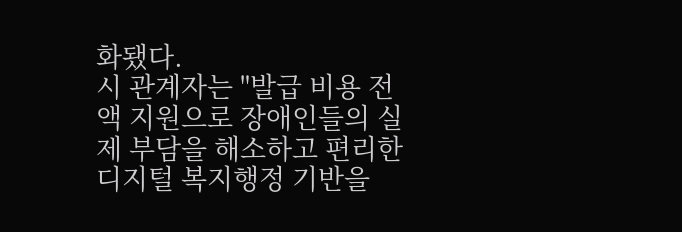화됐다.
시 관계자는 "발급 비용 전액 지원으로 장애인들의 실제 부담을 해소하고 편리한 디지털 복지행정 기반을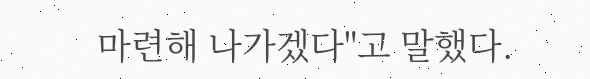마련해 나가겠다"고 말했다.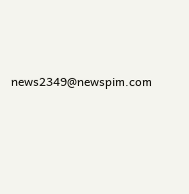news2349@newspim.com